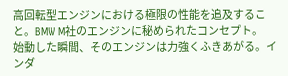高回転型エンジンにおける極限の性能を追及すること。BMW M社のエンジンに秘められたコンセプト。
始動した瞬間、そのエンジンは力強くふきあがる。インダ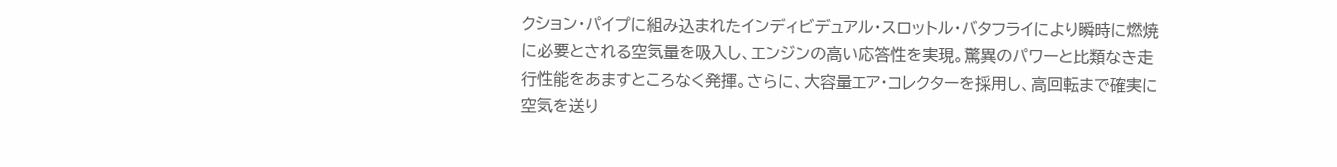クション・パイプに組み込まれたインディビデュアル・スロットル・バタフライにより瞬時に燃焼に必要とされる空気量を吸入し、エンジンの高い応答性を実現。驚異のパワーと比類なき走行性能をあますところなく発揮。さらに、大容量エア・コレクターを採用し、高回転まで確実に空気を送り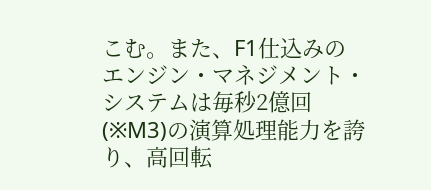こむ。また、F1仕込みのエンジン・マネジメント・システムは毎秒2億回(※M3)の演算処理能力を誇り、高回転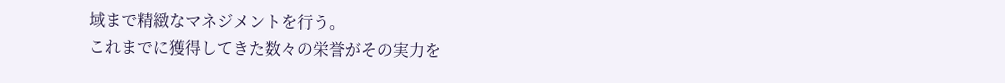域まで精緻なマネジメントを行う。
これまでに獲得してきた数々の栄誉がその実力を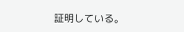証明している。